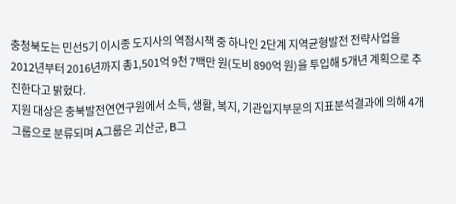충청북도는 민선5기 이시종 도지사의 역점시책 중 하나인 2단계 지역균형발전 전략사업을 2012년부터 2016년까지 총1,501억 9천 7백만 원(도비 890억 원)을 투입해 5개년 계획으로 추진한다고 밝혔다.
지원 대상은 충북발전연연구원에서 소득, 생활, 복지, 기관입지부문의 지표분석결과에 의해 4개 그룹으로 분류되며 A그룹은 괴산군, B그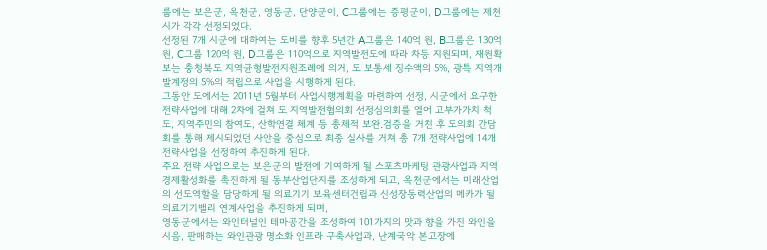룹에는 보은군, 옥천군, 영동군, 단양군이, C그룹에는 증평군이, D그룹에는 제천시가 각각 선정되었다.
선정된 7개 시군에 대하여는 도비를 향후 5년간 A그룹은 140억 원, B그룹은 130억 원, C그룹 120억 원, D그룹은 110억으로 지역발전도에 따라 차등 지원되며, 재원확보는 충청북도 지역균형발전지원조례에 의거, 도 보통세 징수액의 5%, 광특 지역개발계정의 5%의 적립으로 사업을 시행하게 된다.
그동안 도에서는 2011년 5월부터 사업시행계획을 마련하여 선정, 시군에서 요구한 전략사업에 대해 2차에 걸쳐 도 지역발전협의회 선정심의회를 열어 고부가가치 척도, 지역주민의 참여도, 산학연결 체계 등 총체적 보완․검증을 거친 후 도의회 간담회를 통해 제시되었던 사안을 중심으로 최종 실사를 거쳐 총 7개 전략사업에 14개 전략사업을 선정하여 추진하게 된다.
주요 전략 사업으로는 보은군의 발전에 기여하게 될 스포츠마케팅 관광사업과 지역경제활성화를 촉진하게 될 동부산업단지를 조성하게 되고, 옥천군에서는 미래산업의 선도역할을 담당하게 될 의료기기 보육센터건립과 신성장동력산업의 메카가 될 의료기기밸리 연계사업을 추진하게 되며,
영동군에서는 와인터널인 테마공간을 조성하여 101가지의 맛과 향을 가진 와인을 시음, 판매하는 와인관광 명소화 인프라 구축사업과, 난계국악 본고장에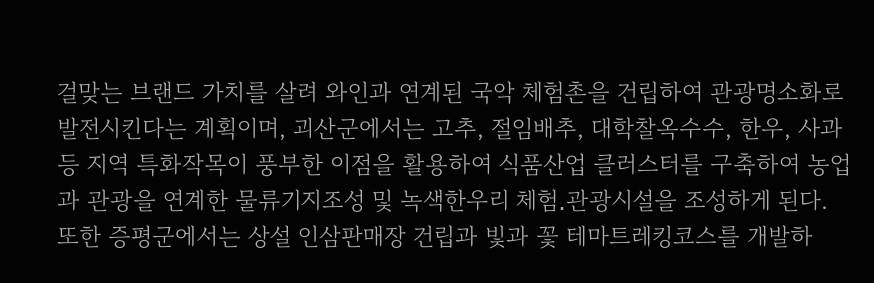걸맞는 브랜드 가치를 살려 와인과 연계된 국악 체험촌을 건립하여 관광명소화로 발전시킨다는 계획이며, 괴산군에서는 고추, 절임배추, 대학찰옥수수, 한우, 사과 등 지역 특화작목이 풍부한 이점을 활용하여 식품산업 클러스터를 구축하여 농업과 관광을 연계한 물류기지조성 및 녹색한우리 체험․관광시설을 조성하게 된다.
또한 증평군에서는 상설 인삼판매장 건립과 빛과 꽃 테마트레킹코스를 개발하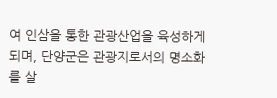여 인삼을 통한 관광산업을 육성하게 되며, 단양군은 관광지로서의 명소화를 살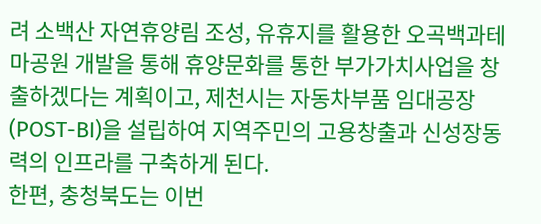려 소백산 자연휴양림 조성, 유휴지를 활용한 오곡백과테마공원 개발을 통해 휴양문화를 통한 부가가치사업을 창출하겠다는 계획이고, 제천시는 자동차부품 임대공장(POST-BI)을 설립하여 지역주민의 고용창출과 신성장동력의 인프라를 구축하게 된다.
한편, 충청북도는 이번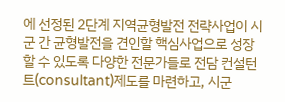에 선정된 2단계 지역균형발전 전략사업이 시군 간 균형발전을 견인할 핵심사업으로 성장할 수 있도록 다양한 전문가들로 전담 컨설턴트(consultant)제도를 마련하고, 시군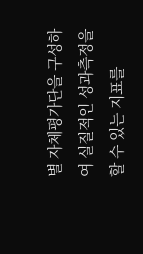별 자체평가단을 구성하여 실질적인 성과측정을 할 수 있는 지표를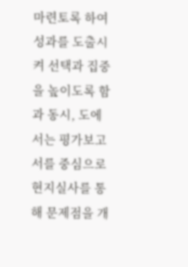마련토록 하여 성과를 도출시켜 선택과 집중을 높이도록 함과 동시, 도에서는 평가보고서를 중심으로 현지실사를 통해 문제점을 개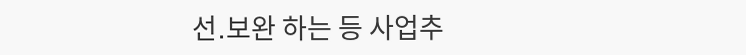선․보완 하는 등 사업추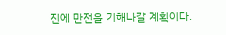진에 만전을 기해나갈 계획이다.